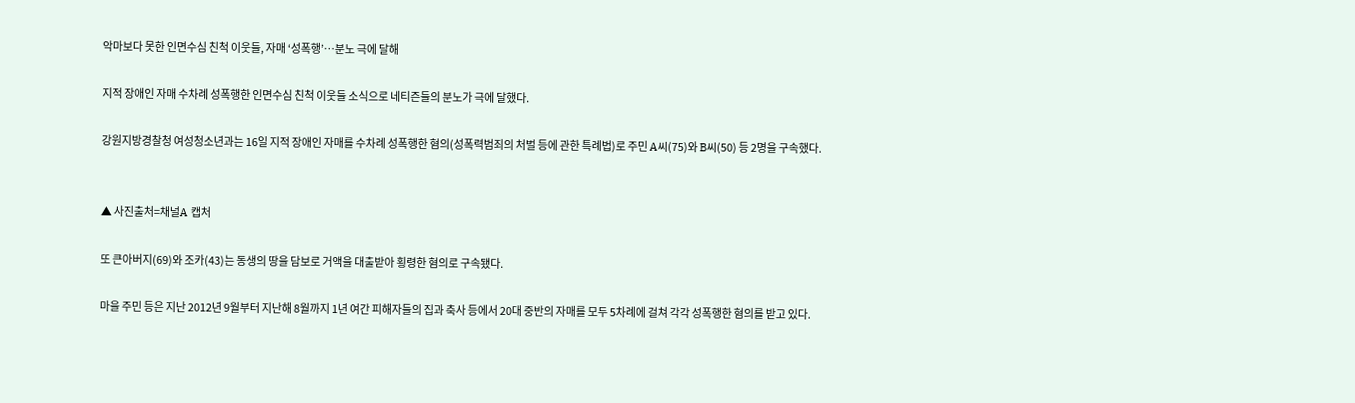악마보다 못한 인면수심 친척 이웃들, 자매 ‘성폭행’…분노 극에 달해

지적 장애인 자매 수차례 성폭행한 인면수심 친척 이웃들 소식으로 네티즌들의 분노가 극에 달했다.

강원지방경찰청 여성청소년과는 16일 지적 장애인 자매를 수차례 성폭행한 혐의(성폭력범죄의 처벌 등에 관한 특례법)로 주민 A씨(75)와 B씨(50) 등 2명을 구속했다.


▲ 사진출처=채널A 캡처

또 큰아버지(69)와 조카(43)는 동생의 땅을 담보로 거액을 대출받아 횡령한 혐의로 구속됐다.

마을 주민 등은 지난 2012년 9월부터 지난해 8월까지 1년 여간 피해자들의 집과 축사 등에서 20대 중반의 자매를 모두 5차례에 걸쳐 각각 성폭행한 혐의를 받고 있다.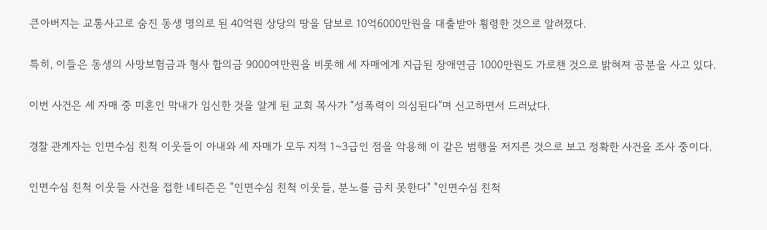큰아버지는 교통사고로 숨진 동생 명의로 된 40억원 상당의 땅을 담보로 10억6000만원을 대출받아 횡령한 것으로 알려졌다.

특히, 이들은 동생의 사망보험금과 형사 합의금 9000여만원을 비롯해 세 자매에게 지급된 장애연금 1000만원도 가로챈 것으로 밝혀져 공분을 사고 있다.

이번 사건은 세 자매 중 미혼인 막내가 임신한 것을 알게 된 교회 목사가 “성폭력이 의심된다”며 신고하면서 드러났다.

경찰 관계자는 인면수심 친척 이웃들이 아내와 세 자매가 모두 지적 1~3급인 점을 악용해 이 같은 범행을 저지른 것으로 보고 정확한 사건을 조사 중이다.

인면수심 친척 이웃들 사건을 접한 네티즌은 "인면수심 친척 이웃들, 분노를 금치 못한다" "인면수심 친척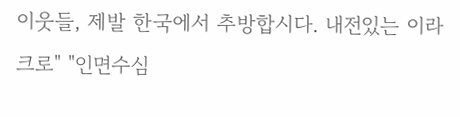이웃들, 제발 한국에서 추방합시다. 내전있는 이라크로" "인면수심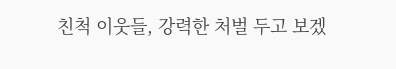친척 이웃들, 강력한 처벌 두고 보겠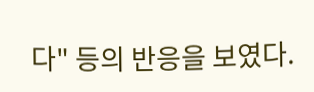다" 등의 반응을 보였다.